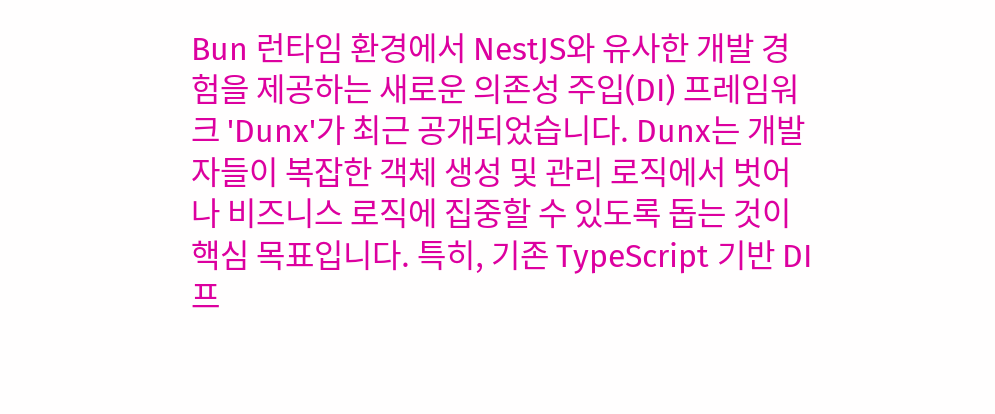Bun 런타임 환경에서 NestJS와 유사한 개발 경험을 제공하는 새로운 의존성 주입(DI) 프레임워크 'Dunx'가 최근 공개되었습니다. Dunx는 개발자들이 복잡한 객체 생성 및 관리 로직에서 벗어나 비즈니스 로직에 집중할 수 있도록 돕는 것이 핵심 목표입니다. 특히, 기존 TypeScript 기반 DI 프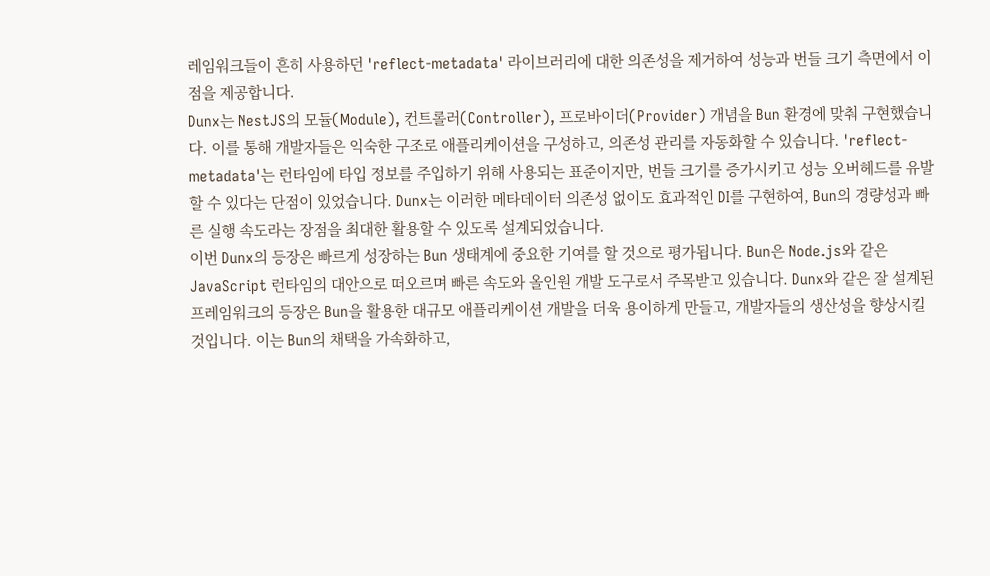레임워크들이 흔히 사용하던 'reflect-metadata' 라이브러리에 대한 의존성을 제거하여 성능과 번들 크기 측면에서 이점을 제공합니다.
Dunx는 NestJS의 모듈(Module), 컨트롤러(Controller), 프로바이더(Provider) 개념을 Bun 환경에 맞춰 구현했습니다. 이를 통해 개발자들은 익숙한 구조로 애플리케이션을 구성하고, 의존성 관리를 자동화할 수 있습니다. 'reflect-metadata'는 런타임에 타입 정보를 주입하기 위해 사용되는 표준이지만, 번들 크기를 증가시키고 성능 오버헤드를 유발할 수 있다는 단점이 있었습니다. Dunx는 이러한 메타데이터 의존성 없이도 효과적인 DI를 구현하여, Bun의 경량성과 빠른 실행 속도라는 장점을 최대한 활용할 수 있도록 설계되었습니다.
이번 Dunx의 등장은 빠르게 성장하는 Bun 생태계에 중요한 기여를 할 것으로 평가됩니다. Bun은 Node.js와 같은 JavaScript 런타임의 대안으로 떠오르며 빠른 속도와 올인원 개발 도구로서 주목받고 있습니다. Dunx와 같은 잘 설계된 프레임워크의 등장은 Bun을 활용한 대규모 애플리케이션 개발을 더욱 용이하게 만들고, 개발자들의 생산성을 향상시킬 것입니다. 이는 Bun의 채택을 가속화하고,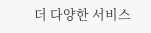더 다양한 서비스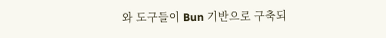와 도구들이 Bun 기반으로 구축되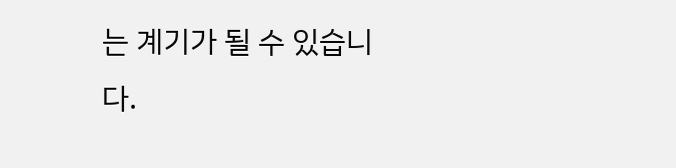는 계기가 될 수 있습니다.